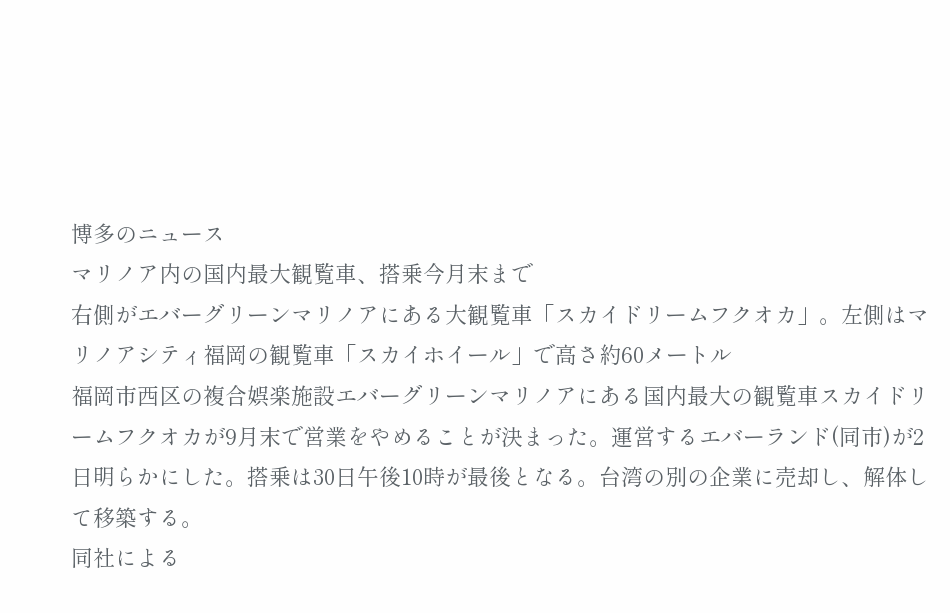博多のニュース
マリノア内の国内最大観覧車、搭乗今月末まで
右側がエバーグリーンマリノアにある大観覧車「スカイドリームフクオカ」。左側はマリノアシティ福岡の観覧車「スカイホイール」で高さ約60メートル
福岡市西区の複合娯楽施設エバーグリーンマリノアにある国内最大の観覧車スカイドリームフクオカが9月末で営業をやめることが決まった。運営するエバーランド(同市)が2日明らかにした。搭乗は30日午後10時が最後となる。台湾の別の企業に売却し、解体して移築する。
同社による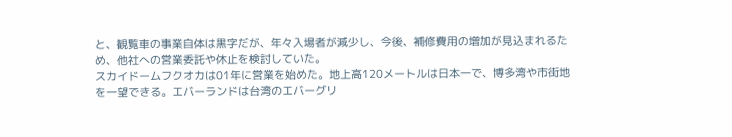と、観覧車の事業自体は黒字だが、年々入場者が減少し、今後、補修費用の増加が見込まれるため、他社への営業委託や休止を検討していた。
スカイドームフクオカは01年に営業を始めた。地上高120メートルは日本一で、博多湾や市街地を一望できる。エバーランドは台湾のエバーグリ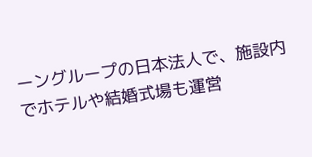ーングループの日本法人で、施設内でホテルや結婚式場も運営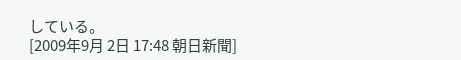している。
[2009年9月 2日 17:48 朝日新聞]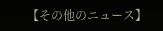【その他のニュース】